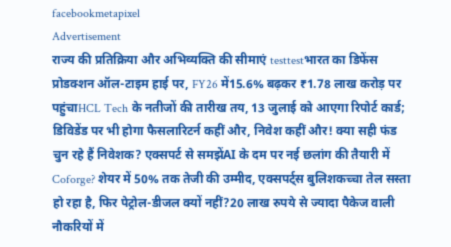facebookmetapixel
Advertisement
राज्य की प्रतिक्रिया और अभिव्यक्ति की सीमाएं testtestभारत का डिफेंस प्रोडक्शन ऑल-टाइम हाई पर, FY26 में15.6% बढ़कर ₹1.78 लाख करोड़ पर पहुंचाHCL Tech के नतीजों की तारीख तय, 13 जुलाई को आएगा रिपोर्ट कार्ड; डिविडेंड पर भी होगा फैसलारिटर्न कहीं और, निवेश कहीं और! क्या सही फंड चुन रहे हैं निवेशक? एक्सपर्ट से समझेंAI के दम पर नई छलांग की तैयारी में Coforge? शेयर में 50% तक तेजी की उम्मीद, एक्सपर्ट्स बुलिशकच्चा तेल सस्ता हो रहा है, फिर पेट्रोल-डीजल क्यों नहीं?20 लाख रुपये से ज्यादा पैकेज वाली नौकरियों में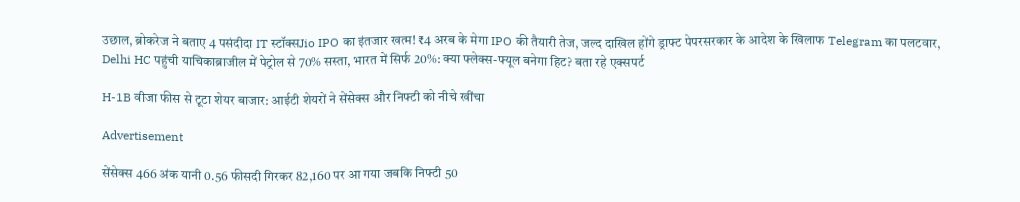उछाल, ब्रोकरेज ने बताए 4 पसंदीदा IT स्टॉक्सJio IPO का इंतजार खत्म! ₹4 अरब के मेगा IPO की तैयारी तेज, जल्द दाखिल होंगे ड्राफ्ट पेपरसरकार के आदेश के खिलाफ Telegram का पलटवार, Delhi HC पहुंची याचिकाब्राजील में पेट्रोल से 70% सस्ता, भारत में सिर्फ 20%: क्या फ्लेक्स-फ्यूल बनेगा हिट? बता रहे एक्सपर्ट

H-1B वीजा फीस से टूटा शेयर बाजार: आईटी शेयरों ने सेंसेक्स और निफ्टी को नीचे खींचा

Advertisement

सेंसेक्स 466 अंक यानी 0.56 फीसदी गिरकर 82,160 पर आ गया जबकि निफ्टी 50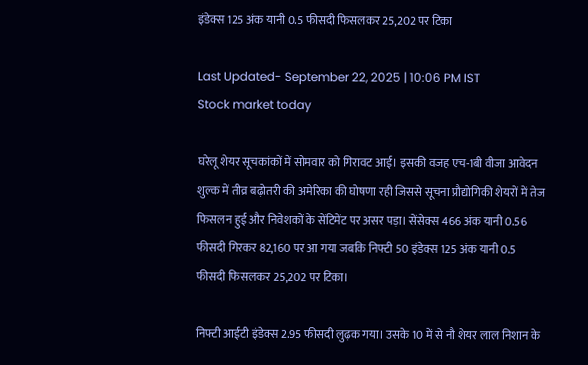इंडेक्स 125 अंक यानी 0.5 फीसदी फिसलकर 25,202 पर टिका

Last Updated- September 22, 2025 | 10:06 PM IST
Stock market today

घरेलू शेयर सूचकांकों में सोमवार को गिरावट आई। इसकी वजह एच-1बी वीजा आवेदन शुल्क में तीव्र बढ़ोतरी की अमेरिका की घोषणा रही जिससे सूचना प्रौद्योगिकी शेयरों में तेज फिसलन हुई और निवेशकों के सेंटिमेंट पर असर पड़ा। सेंसेक्स 466 अंक यानी 0.56 फीसदी गिरकर 82,160 पर आ गया जबकि निफ्टी 50 इंडेक्स 125 अंक यानी 0.5 फीसदी फिसलकर 25,202 पर टिका।

निफ्टी आईटी इंडेक्स 2.95 फीसदी लुढ़क गया। उसके 10 में से नौ शेयर लाल निशान के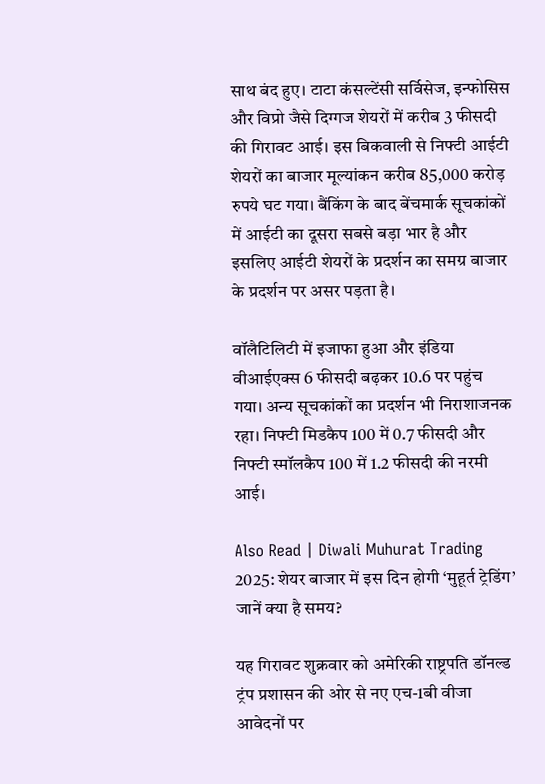साथ बंद हुए। टाटा कंसल्टेंसी सर्विसेज, इन्फोसिस और विप्रो जैसे दिग्गज शेयरों में करीब 3 फीसदी की गिरावट आई। इस बिकवाली से निफ्टी आईटी शेयरों का बाजार मूल्यांकन करीब 85,000 करोड़ रुपये घट गया। बैंकिंग के बाद बेंचमार्क सूचकांकों में आईटी का दूसरा सबसे बड़ा भार है और इसलिए आईटी शेयरों के प्रदर्शन का समग्र बाजार के प्रदर्शन पर असर पड़ता है।

वॉलैटिलिटी में इजाफा हुआ और इंडिया वीआईएक्स 6 फीसदी बढ़कर 10.6 पर पहुंच गया। अन्य सूचकांकों का प्रदर्शन भी निराशाजनक रहा। निफ्टी मिडकैप 100 में 0.7 फीसदी और निफ्टी स्मॉलकैप 100 में 1.2 फीसदी की नरमी आई।

Also Read | Diwali Muhurat Trading 2025: शेयर बाजार में इस दिन होगी ‘मुहूर्त ट्रेडिंग’ जानें क्या है समय?

यह गिरावट शुक्रवार को अमेरिकी राष्ट्रपति डॉनल्ड ट्रंप प्रशासन की ओर से नए एच-1बी वीजा आवेदनों पर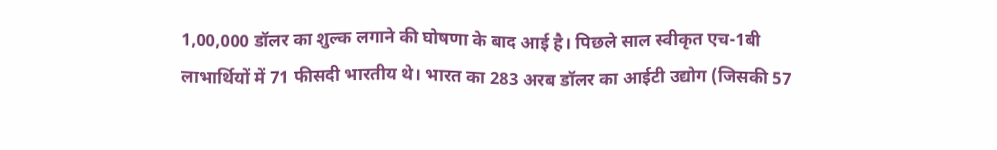1,00,000 डॉलर का शुल्क लगाने की घोषणा के बाद आई है। पिछले साल स्वीकृत एच-1बी लाभार्थियों में 71 फीसदी भारतीय थे। भारत का 283 अरब डॉलर का आईटी उद्योग (जिसकी 57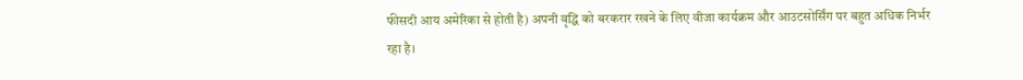फीसदी आय अमेरिका से होती है) अपनी वृद्धि को बरकरार रखने के लिए वीजा कार्यक्रम और आउटसोर्सिंग पर बहुत अधिक निर्भर रहा है।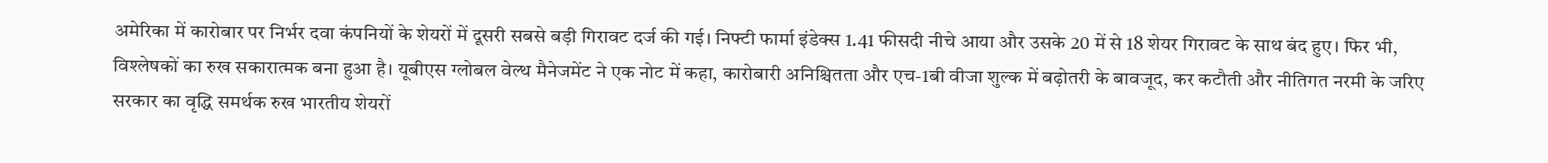अमेरिका में कारोबार पर निर्भर दवा कंपनियों के शेयरों में दूसरी सबसे बड़ी गिरावट दर्ज की गई। निफ्टी फार्मा इंडेक्स 1.41 फीसदी नीचे आया और उसके 20 में से 18 शेयर गिरावट के साथ बंद हुए। फिर भी, विश्लेषकों का रुख सकारात्मक बना हुआ है। यूबीएस ग्लोबल वेल्थ मैनेजमेंट ने एक नोट में कहा, कारोबारी अनिश्चितता और एच-1बी वीजा शुल्क में बढ़ोतरी के बावजूद, कर कटौती और नीतिगत नरमी के जरिए सरकार का वृद्धि समर्थक रुख भारतीय शेयरों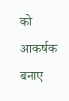को आकर्षक बनाए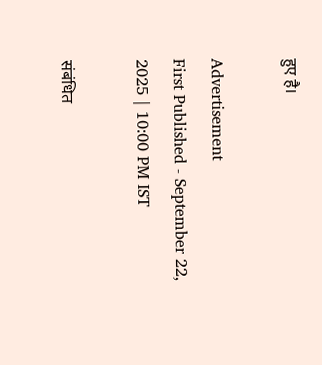हुए है।

Advertisement
First Published - September 22, 2025 | 10:00 PM IST

संबंधित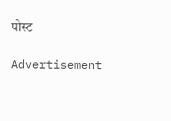पोस्ट

Advertisement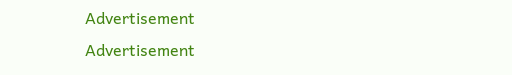Advertisement
Advertisement